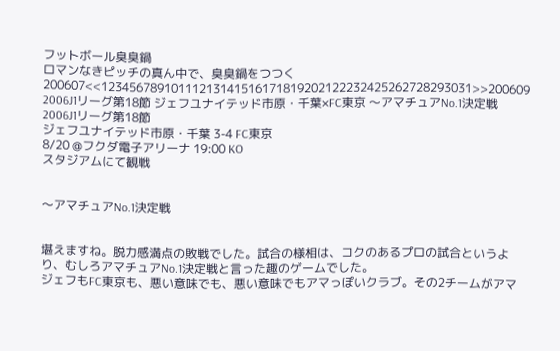フットボール臭臭鍋
ロマンなきピッチの真ん中で、臭臭鍋をつつく
200607<<12345678910111213141516171819202122232425262728293031>>200609
2006J1リーグ第18節 ジェフユナイテッド市原・千葉×FC東京 〜アマチュアNo.1決定戦
2006J1リーグ第18節
ジェフユナイテッド市原・千葉 3-4 FC東京
8/20 @フクダ電子アリーナ 19:00 KO
スタジアムにて観戦


〜アマチュアNo.1決定戦


堪えますね。脱力感満点の敗戦でした。試合の様相は、コクのあるプロの試合というより、むしろアマチュアNo.1決定戦と言った趣のゲームでした。
ジェフもFC東京も、悪い意味でも、悪い意味でもアマっぽいクラブ。その2チームがアマ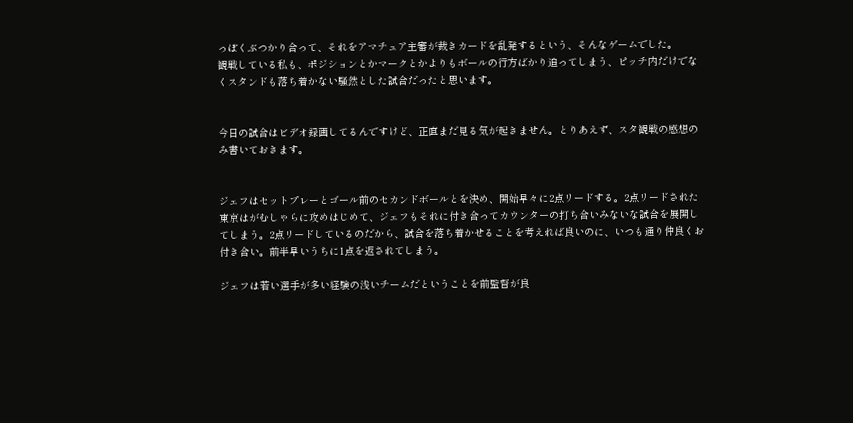っぽくぶつかり合って、それをアマチュア主審が裁きカードを乱発するという、そんなゲームでした。
観戦している私も、ポジションとかマークとかよりもボールの行方ばかり追ってしまう、ピッチ内だけでなくスタンドも落ち着かない騒然とした試合だったと思います。


今日の試合はビデオ録画してるんですけど、正直まだ見る気が起きません。とりあえず、スタ観戦の感想のみ書いておきます。


ジェフはセットプレーとゴール前のセカンドボールとを決め、開始早々に2点リードする。2点リードされた東京はがむしゃらに攻めはじめて、ジェフもそれに付き合ってカウンターの打ち合いみないな試合を展開してしまう。2点リードしているのだから、試合を落ち着かせることを考えれば良いのに、いつも通り仲良くお付き合い。前半早いうちに1点を返されてしまう。

ジェフは若い選手が多い経験の浅いチームだということを前監督が良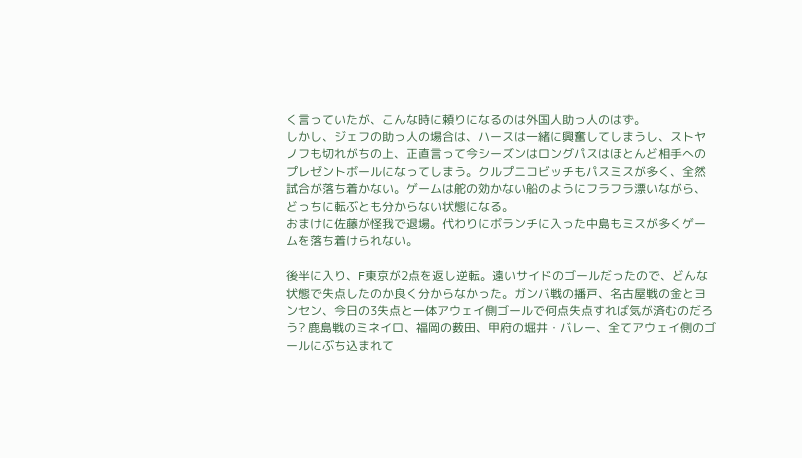く言っていたが、こんな時に頼りになるのは外国人助っ人のはず。
しかし、ジェフの助っ人の場合は、ハースは一緒に興奮してしまうし、ストヤノフも切れがちの上、正直言って今シーズンはロングパスはほとんど相手へのプレゼントボールになってしまう。クルプニコビッチもパスミスが多く、全然試合が落ち着かない。ゲームは舵の効かない船のようにフラフラ漂いながら、どっちに転ぶとも分からない状態になる。
おまけに佐藤が怪我で退場。代わりにボランチに入った中島もミスが多くゲームを落ち着けられない。

後半に入り、F東京が2点を返し逆転。遠いサイドのゴールだったので、どんな状態で失点したのか良く分からなかった。ガンバ戦の播戸、名古屋戦の金とヨンセン、今日の3失点と一体アウェイ側ゴールで何点失点すれば気が済むのだろう? 鹿島戦のミネイロ、福岡の薮田、甲府の堀井・バレー、全てアウェイ側のゴールにぶち込まれて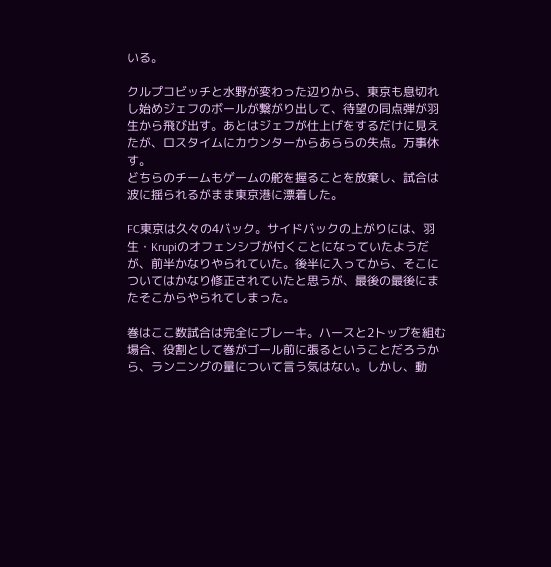いる。

クルプコビッチと水野が変わった辺りから、東京も息切れし始めジェフのボールが繋がり出して、待望の同点弾が羽生から飛び出す。あとはジェフが仕上げをするだけに見えたが、ロスタイムにカウンターからあららの失点。万事休す。
どちらのチームもゲームの舵を握ることを放棄し、試合は波に揺られるがまま東京港に漂着した。

FC東京は久々の4バック。サイドバックの上がりには、羽生・Krupiのオフェンシブが付くことになっていたようだが、前半かなりやられていた。後半に入ってから、そこについてはかなり修正されていたと思うが、最後の最後にまたそこからやられてしまった。

巻はここ数試合は完全にブレーキ。ハースと2トップを組む場合、役割として巻がゴール前に張るということだろうから、ランニングの量について言う気はない。しかし、動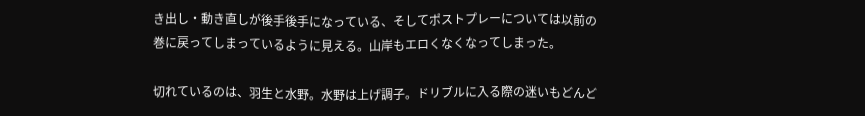き出し・動き直しが後手後手になっている、そしてポストプレーについては以前の巻に戻ってしまっているように見える。山岸もエロくなくなってしまった。

切れているのは、羽生と水野。水野は上げ調子。ドリブルに入る際の迷いもどんど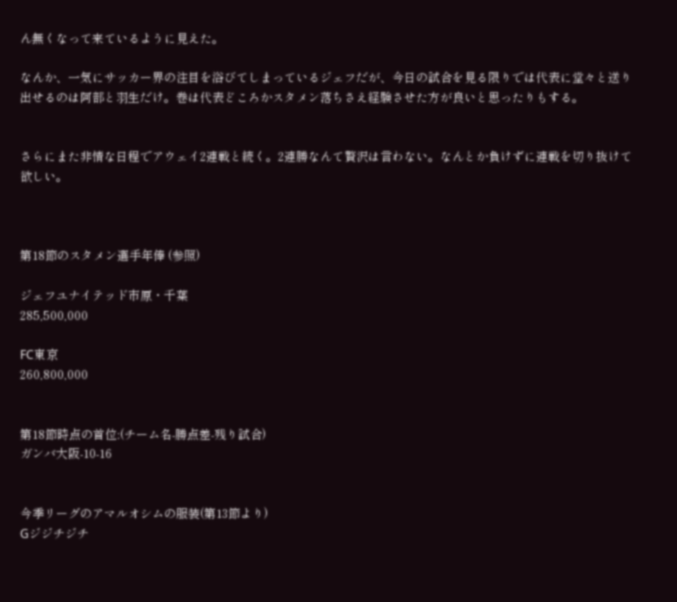ん無くなって来ているように見えた。

なんか、一気にサッカー界の注目を浴びてしまっているジェフだが、今日の試合を見る限りでは代表に堂々と送り出せるのは阿部と羽生だけ。巻は代表どころかスタメン落ちさえ経験させた方が良いと思ったりもする。


さらにまた非情な日程でアウェイ2連戦と続く。2連勝なんて贅沢は言わない。なんとか負けずに連戦を切り抜けて欲しい。



第18節のスタメン選手年俸 (参照)

ジェフユナイテッド市原・千葉
285,500,000

FC東京
260,800,000


第18節時点の首位:(チーム名-勝点差-残り試合)
ガンバ大阪-10-16


今季リーグのアマルオシムの服装(第13節より)
Gジジチジチ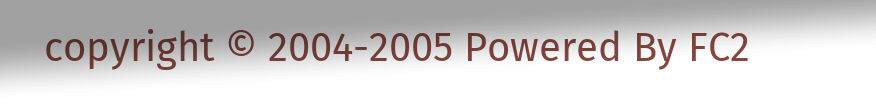copyright © 2004-2005 Powered By FC2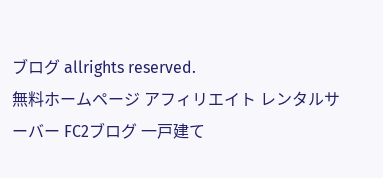ブログ allrights reserved.
無料ホームページ アフィリエイト レンタルサーバー FC2ブログ 一戸建て